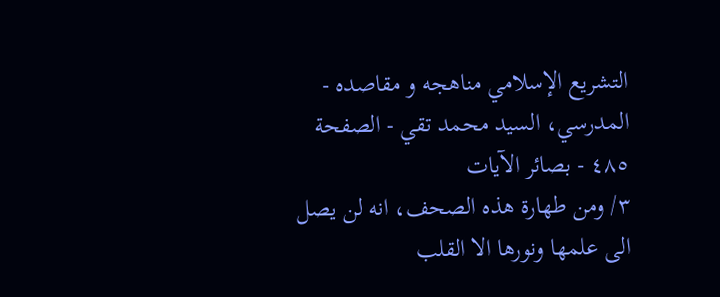التشريع الإسلامي مناهجه و مقاصده - المدرسي، السيد محمد تقي - الصفحة ٤٨٥ - بصائر الآيات
٣/ ومن طهارة هذه الصحف، انه لن يصل الى علمها ونورها الا القلب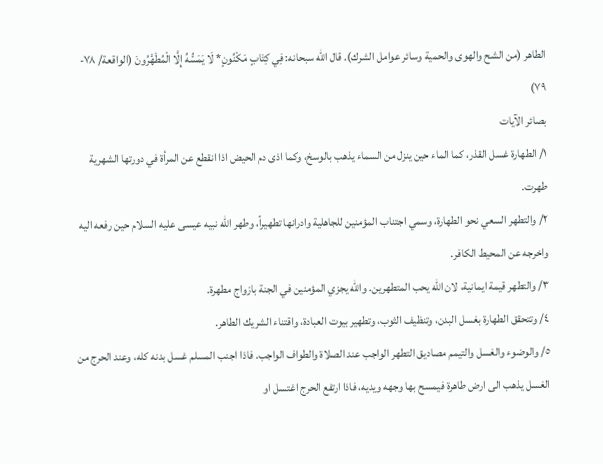الطاهر (من الشح والهوى والحمية وسائر عوامل الشرك). قال الله سبحانه: فِي كِتَابٍ مَكْنُونٍ* لَا يَمَسُّهُ إِلَّا الْمُطَهَّرُونَ (الواقعة/ ٧٨- ٧٩)
بصائر الآيات
١/ الطهارة غسل القذر، كما الماء حين ينزل من السماء يذهب بالوسخ، وكما اذى دم الحيض اذا انقطع عن المرأة في دورتها الشهرية طهرت.
٢/ والتطهر السعي نحو الطهارة، وسمي اجتناب المؤمنين للجاهلية وادرانها تطهيراً، وطهر الله نبيه عيسى عليه السلام حين رفعه اليه واخرجه عن المحيط الكافر.
٣/ والتطهر قيمة ايمانية، لان الله يحب المتطهرين. والله يجزي المؤمنين في الجنة بازواج مطهرة.
٤/ وتتحقق الطهارة بغسل البدن، وتنظيف الثوب، وتطهير بيوت العبادة، واقتناء الشريك الطاهر.
٥/ والوضوء والغسل والتيمم مصاديق التطهر الواجب عند الصلاة والطواف الواجب. فاذا اجنب المسلم غسل بدنه كله، وعند الحرج من الغسل يذهب الى ارض طاهرة فيمسح بها وجهه ويديه، فاذا ارتفع الحرج اغتسل او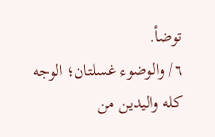توضأ.
٦/ والوضوء غسلتان؛ الوجه كله واليدين من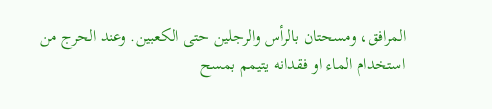المرافق، ومسحتان بالرأس والرجلين حتى الكعبين. وعند الحرج من استخدام الماء او فقدانه يتيمم بمسح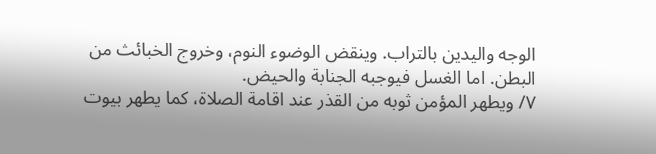الوجه واليدين بالتراب. وينقض الوضوء النوم، وخروج الخبائث من البطن. اما الغسل فيوجبه الجنابة والحيض.
٧/ ويطهر المؤمن ثوبه من القذر عند اقامة الصلاة، كما يطهر بيوت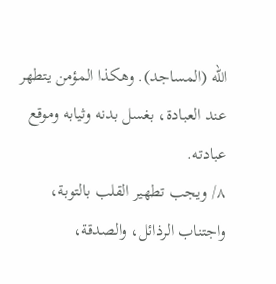الله (المساجد). وهكذا المؤمن يتطهر عند العبادة، بغسل بدنه وثيابه وموقع عبادته.
٨/ ويجب تطهير القلب بالتوبة، واجتناب الرذائل، والصدقة،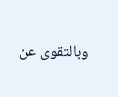وبالتقوى عن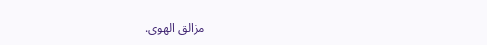مزالق الهوى.